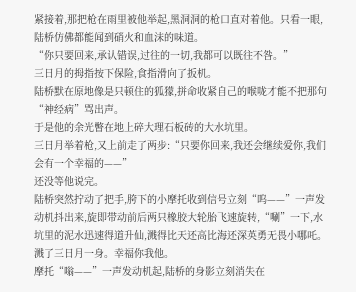紧接着,那把枪在雨里被他举起,黑洞洞的枪口直对着他。只看一眼,陆桥仿佛都能闻到硝火和血沫的味道。
“你只要回来,承认错误,过往的一切,我都可以既往不咎。”
三日月的拇指按下保险,食指滑向了扳机。
陆桥默在原地像是只顿住的狐獴,拼命收紧自己的喉咙才能不把那句“神经病”骂出声。
于是他的余光瞥在地上碎大理石板砖的大水坑里。
三日月举着枪,又上前走了两步:“只要你回来,我还会继续爱你,我们会有一个幸福的——”
还没等他说完。
陆桥突然拧动了把手,胯下的小摩托收到信号立刻“呜——”一声发动机抖出来,旋即带动前后两只橡胶大轮胎飞速旋转,“唰”一下,水坑里的泥水迅速得道升仙,溅得比天还高比海还深英勇无畏小哪吒。
溅了三日月一身。幸福你我他。
摩托“嗡——”一声发动机起,陆桥的身影立刻消失在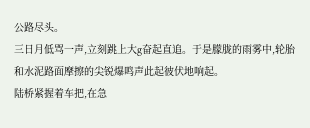公路尽头。
三日月低骂一声,立刻跳上大g奋起直追。于是朦胧的雨雾中,轮胎和水泥路面摩擦的尖锐爆鸣声此起彼伏地响起。
陆桥紧握着车把,在急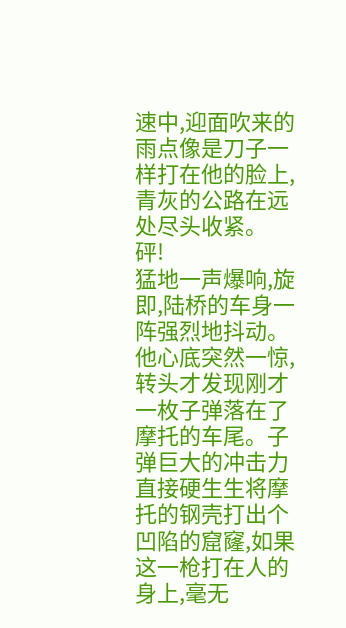速中,迎面吹来的雨点像是刀子一样打在他的脸上,青灰的公路在远处尽头收紧。
砰!
猛地一声爆响,旋即,陆桥的车身一阵强烈地抖动。
他心底突然一惊,转头才发现刚才一枚子弹落在了摩托的车尾。子弹巨大的冲击力直接硬生生将摩托的钢壳打出个凹陷的窟窿,如果这一枪打在人的身上,毫无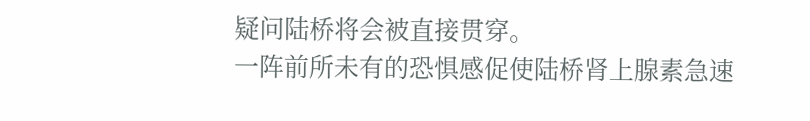疑问陆桥将会被直接贯穿。
一阵前所未有的恐惧感促使陆桥肾上腺素急速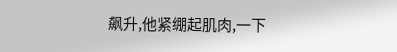飙升,他紧绷起肌肉,一下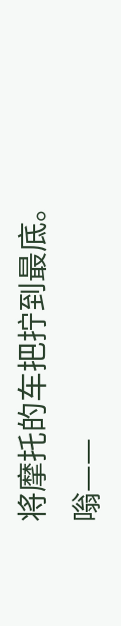将摩托的车把拧到最底。
嗡——